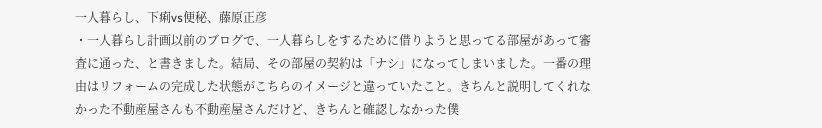一人暮らし、下痢vs便秘、藤原正彦
・一人暮らし計画以前のブログで、一人暮らしをするために借りようと思ってる部屋があって審査に通った、と書きました。結局、その部屋の契約は「ナシ」になってしまいました。一番の理由はリフォームの完成した状態がこちらのイメージと違っていたこと。きちんと説明してくれなかった不動産屋さんも不動産屋さんだけど、きちんと確認しなかった僕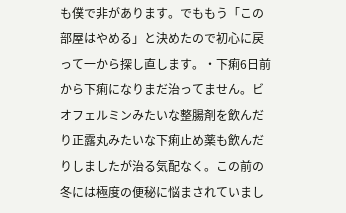も僕で非があります。でももう「この部屋はやめる」と決めたので初心に戻って一から探し直します。・下痢6日前から下痢になりまだ治ってません。ビオフェルミンみたいな整腸剤を飲んだり正露丸みたいな下痢止め薬も飲んだりしましたが治る気配なく。この前の冬には極度の便秘に悩まされていまし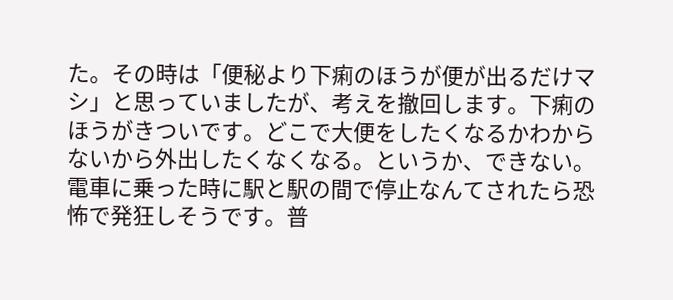た。その時は「便秘より下痢のほうが便が出るだけマシ」と思っていましたが、考えを撤回します。下痢のほうがきついです。どこで大便をしたくなるかわからないから外出したくなくなる。というか、できない。電車に乗った時に駅と駅の間で停止なんてされたら恐怖で発狂しそうです。普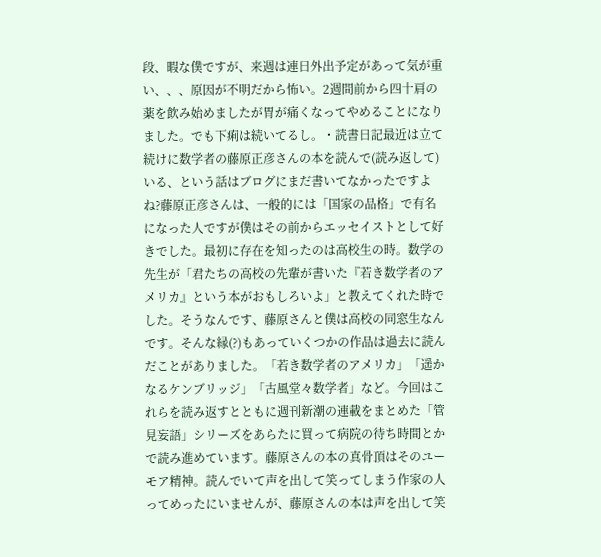段、暇な僕ですが、来週は連日外出予定があって気が重い、、、原因が不明だから怖い。2週間前から四十肩の薬を飲み始めましたが胃が痛くなってやめることになりました。でも下痢は続いてるし。・読書日記最近は立て続けに数学者の藤原正彦さんの本を読んで(読み返して)いる、という話はブログにまだ書いてなかったですよね?藤原正彦さんは、一般的には「国家の品格」で有名になった人ですが僕はその前からエッセイストとして好きでした。最初に存在を知ったのは高校生の時。数学の先生が「君たちの高校の先輩が書いた『若き数学者のアメリカ』という本がおもしろいよ」と教えてくれた時でした。そうなんです、藤原さんと僕は高校の同窓生なんです。そんな縁(?)もあっていくつかの作品は過去に読んだことがありました。「若き数学者のアメリカ」「遥かなるケンブリッジ」「古風堂々数学者」など。今回はこれらを読み返すとともに週刊新潮の連載をまとめた「管見妄語」シリーズをあらたに買って病院の待ち時間とかで読み進めています。藤原さんの本の真骨頂はそのユーモア精神。読んでいて声を出して笑ってしまう作家の人ってめったにいませんが、藤原さんの本は声を出して笑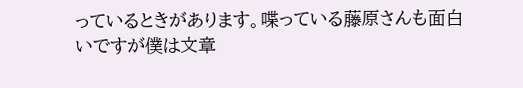っているときがあります。喋っている藤原さんも面白いですが僕は文章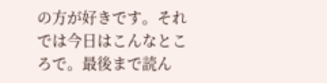の方が好きです。それでは今日はこんなところで。最後まで読ん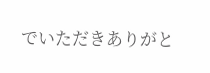でいただきありがと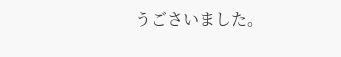うごさいました。